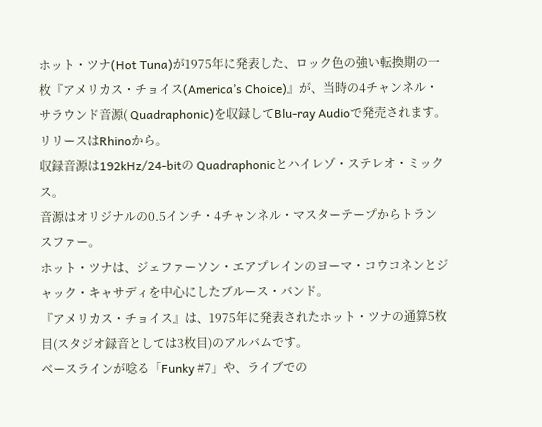ホット・ツナ(Hot Tuna)が1975年に発表した、ロック色の強い転換期の一枚『アメリカス・チョイス(America’s Choice)』が、当時の4チャンネル・サラウンド音源( Quadraphonic)を収録してBlu-ray Audioで発売されます。
リリースはRhinoから。
収録音源は192kHz/24-bitの Quadraphonicとハイレゾ・ステレオ・ミックス。
音源はオリジナルの0.5インチ・4チャンネル・マスターテープからトランスファー。
ホット・ツナは、ジェファーソン・エアプレインのヨーマ・コウコネンとジャック・キャサディを中心にしたブルース・バンド。
『アメリカス・チョイス』は、1975年に発表されたホット・ツナの通算5枚目(スタジオ録音としては3枚目)のアルバムです。
ベースラインが唸る「Funky #7」や、ライブでの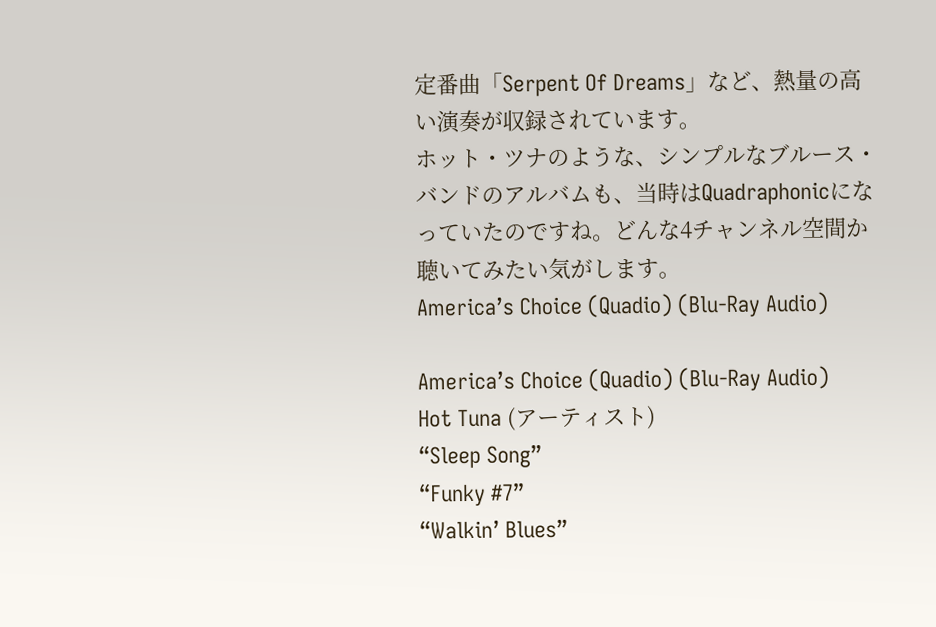定番曲「Serpent Of Dreams」など、熱量の高い演奏が収録されています。
ホット・ツナのような、シンプルなブルース・バンドのアルバムも、当時はQuadraphonicになっていたのですね。どんな4チャンネル空間か聴いてみたい気がします。
America’s Choice (Quadio) (Blu-Ray Audio)

America’s Choice (Quadio) (Blu-Ray Audio)
Hot Tuna (アーティスト)
“Sleep Song”
“Funky #7”
“Walkin’ Blues”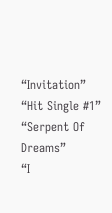“Invitation”
“Hit Single #1”
“Serpent Of Dreams”
“I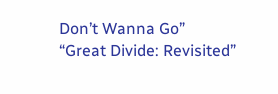Don’t Wanna Go”
“Great Divide: Revisited”